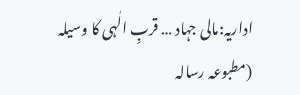اداریہ:مالی جہاد … قربِ الٰہی کا وسیلہ
(مطبوعہ رسالہ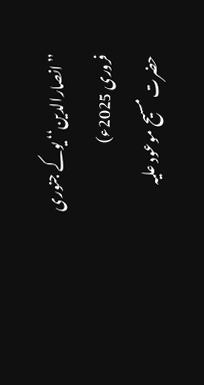’’انصارالدین‘‘ یوکے جنوری فروری 2025ء)
حضرت مسیح موعود علیہ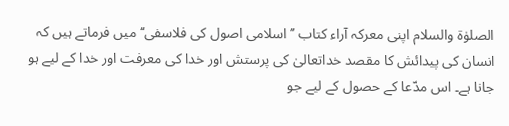الصلوٰۃ والسلام اپنی معرکہ آراء کتاب ’’اسلامی اصول کی فلاسفی‘‘ میں فرماتے ہیں کہ انسان کی پیدائش کا مقصد خداتعالیٰ کی پرستش اور خدا کی معرفت اور خدا کے لیے ہو جانا ہے۔ اس مدّعا کے حصول کے لیے جو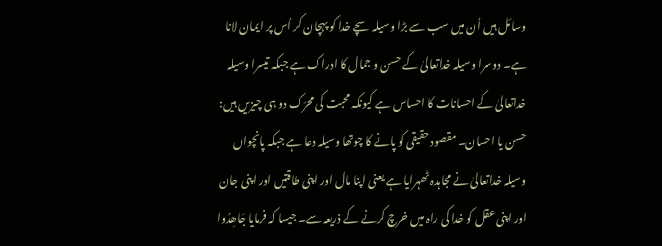وسائل ہیں اُن میں سب سے بڑا وسیلہ سچے خدا کو پہچان کر اُس پر ایمان لانا ہے۔ دوسرا وسیلہ خداتعالیٰ کے حسن و جمال کا ادراک ہے جبکہ تیسرا وسیلہ خداتعالیٰ کے احسانات کا احساس ہے کیونکہ محبت کی محرّک دو ہی چیزیں ہیں: حسن یا احسان۔ مقصود حقیقی کو پانے کا چوتھا وسیلہ دعا ہے جبکہ پانچواں وسیلہ خداتعالیٰ نے مجاہدہ ٹھہرایا ہے یعنی اپنا مال اور اپنی طاقتیں اور اپنی جان اور اپنی عقل کو خدا کی راہ میں خرچ کرنے کے ذریعہ سے۔ جیسا کہ فرمایا جَاھِدُوا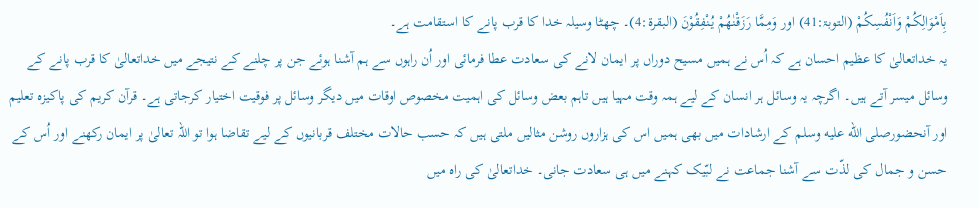بِاَمْوَالِکُمْ وَاَنْفُسِکُمْ (التوبۃ:41) اور وَمِمَّا رَزَقْنٰھُمْ یُنْفِقُوْنَ (البقرۃ:4)۔ چھٹا وسیلہ خدا کا قرب پانے کا استقامت ہے۔
یہ خداتعالیٰ کا عظیم احسان ہے کہ اُس نے ہمیں مسیح دوراں پر ایمان لانے کی سعادت عطا فرمائی اور اُن راہوں سے ہم آشنا ہوئے جن پر چلنے کے نتیجے میں خداتعالیٰ کا قرب پانے کے وسائل میسر آتے ہیں۔ اگرچہ یہ وسائل ہر انسان کے لیے ہمہ وقت مہیا ہیں تاہم بعض وسائل کی اہمیت مخصوص اوقات میں دیگر وسائل پر فوقیت اختیار کرجاتی ہے۔ قرآن کریم کی پاکیزہ تعلیم اور آنحضورصلى الله عليه وسلم کے ارشادات میں بھی ہمیں اس کی ہزاروں روشن مثالیں ملتی ہیں کہ حسب حالات مختلف قربانیوں کے لیے تقاضا ہوا تو اللہ تعالیٰ پر ایمان رکھنے اور اُس کے حسن و جمال کی لذّت سے آشنا جماعت نے لبّیک کہنے میں ہی سعادت جانی۔ خداتعالیٰ کی راہ میں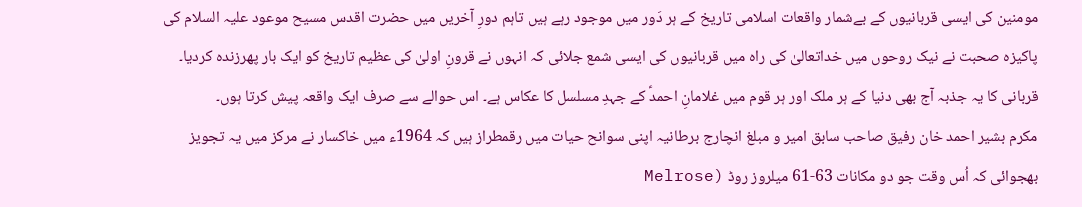مومنین کی ایسی قربانیوں کے بےشمار واقعات اسلامی تاریخ کے ہر دَور میں موجود رہے ہیں تاہم دورِ آخریں میں حضرت اقدس مسیح موعود علیہ السلام کی پاکیزہ صحبت نے نیک روحوں میں خداتعالیٰ کی راہ میں قربانیوں کی ایسی شمع جلائی کہ انہوں نے قرونِ اولیٰ کی عظیم تاریخ کو ایک بار پھرزندہ کردیا۔ قربانی کا یہ جذبہ آج بھی دنیا کے ہر ملک اور ہر قوم میں غلامانِ احمدؑ کے جہدِ مسلسل کا عکاس ہے۔ اس حوالے سے صرف ایک واقعہ پیش کرتا ہوں۔
مکرم بشیر احمد خان رفیق صاحب سابق امیر و مبلغ انچارج برطانیہ اپنی سوانح حیات میں رقمطراز ہیں کہ 1964ء میں خاکسار نے مرکز میں یہ تجویز بھجوائی کہ اُس وقت جو دو مکانات 63-61 میلروز روڈ (Melrose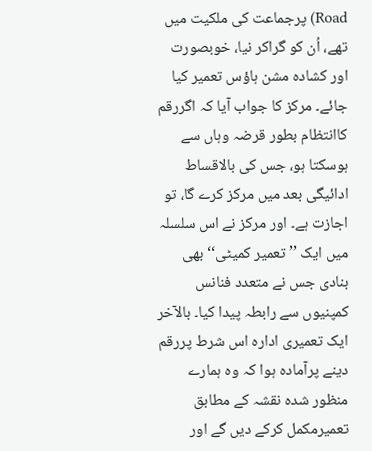Road) پرجماعت کی ملکیت میں تھے، اُن کو گراکر نیا، خوبصورت اور کشادہ مشن ہاؤس تعمیر کیا جائے۔ مرکز کا جواب آیا کہ اگررقم کاانتظام بطور قرضہ وہاں سے ہوسکتا ہو، جس کی بالاقساط ادائیگی بعد میں مرکز کرے گا، تو اجازت ہے۔ اور مرکز نے اس سلسلہ میں ایک ’’ تعمیر کمیٹی‘‘ بھی بنادی جس نے متعدد فنانس کمپنیوں سے رابطہ پیدا کیا۔ بالآخر ایک تعمیری ادارہ اس شرط پررقم دینے پرآمادہ ہوا کہ وہ ہمارے منظور شدہ نقشہ کے مطابق تعمیرمکمل کرکے دیں گے اور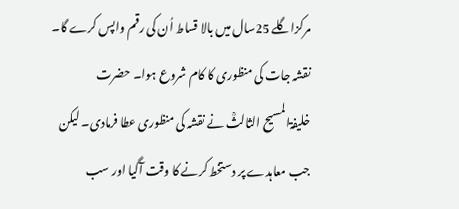مرکزاگلے 25سال میں بالا قساط اُن کی رقم واپس کرے گا۔ نقشہ جات کی منظوری کا کام شروع ہوا۔ حضرت خلیفۃالمسیح الثالثؒ نے نقشہ کی منظوری عطا فرمادی۔ لیکن جب معاہدے پر دستخط کرنے کا وقت آگیا اور سب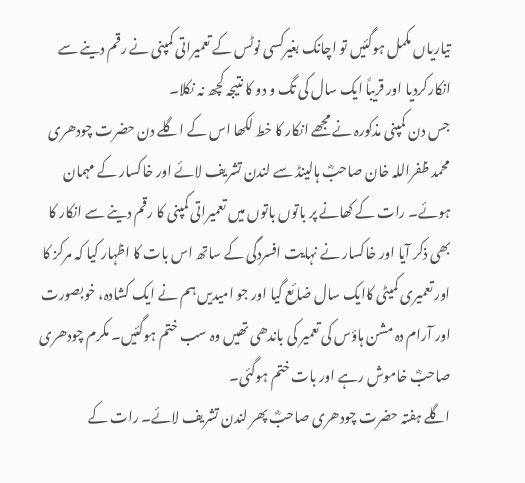تیاریاں مکمل ہوگئیں تو اچانک بغیرکسی نوٹس کے تعمیراتی کمپنی نے رقم دینے سے انکارکردیا اور قریباً ایک سال کی تگ و دو کا نتیجہ کچھ نہ نکلا۔
جس دن کمپنی مذکورہ نے مجھے انکار کا خط لکھا اس کے اگلے دن حضرت چودھری محمد ظفراللہ خان صاحبؓ ہالینڈ سے لندن تشریف لائے اور خاکسار کے مہمان ہوئے۔ رات کے کھانے پر باتوں باتوں میں تعمیراتی کمپنی کا رقم دینے سے انکار کا بھی ذکر آیا اور خاکسار نے نہایت افسردگی کے ساتھ اس بات کا اظہار کیا کہ مرکز کا اور تعمیری کمیٹی کاایک سال ضائع گیا اور جو امیدیں ہم نے ایک کشادہ، خوبصورت اور آرام دہ مشن ہاؤس کی تعمیر کی باندھی تھیں وہ سب ختم ہوگئیں۔ مکرم چودھری صاحبؓ خاموش رہے اور بات ختم ہوگئی۔
اگلے ہفتہ حضرت چودھری صاحبؓ پھر لندن تشریف لائے۔ رات کے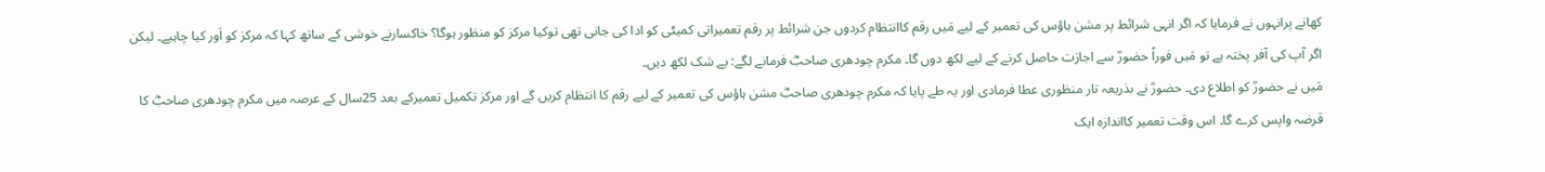کھانے پرانہوں نے فرمایا کہ اگر انہی شرائط پر مشن ہاؤس کی تعمیر کے لیے مَیں رقم کاانتظام کردوں جن شرائط پر رقم تعمیراتی کمیٹی کو ادا کی جانی تھی توکیا مرکز کو منظور ہوگا؟ خاکسارنے خوشی کے ساتھ کہا کہ مرکز کو اَور کیا چاہیے۔ لیکن اگر آپ کی آفر پختہ ہے تو مَیں فوراً حضورؒ سے اجازت حاصل کرنے کے لیے لکھ دوں گا۔ مکرم چودھری صاحبؓ فرمانے لگے: بے شک لکھ دیں۔
مَیں نے حضورؒ کو اطلاع دی۔ حضورؒ نے بذریعہ تار منظوری عطا فرمادی اور یہ طے پایا کہ مکرم چودھری صاحبؓ مشن ہاؤس کی تعمیر کے لیے رقم کا انتظام کریں گے اور مرکز تکمیل تعمیرکے بعد 25سال کے عرصہ میں مکرم چودھری صاحبؓ کا قرضہ واپس کرے گا۔ اس وقت تعمیر کااندازہ ایک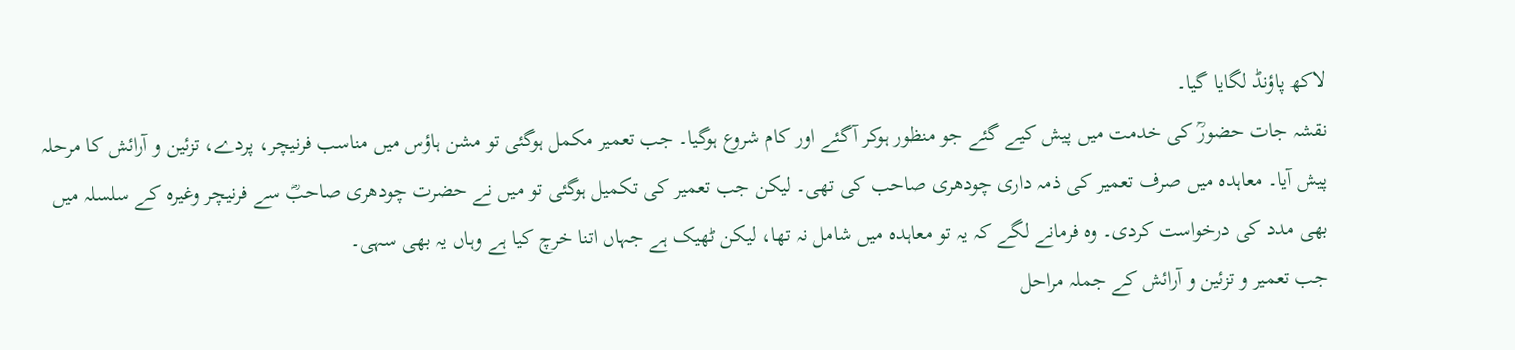لاکھ پاؤنڈ لگایا گیا۔
نقشہ جات حضورؒ کی خدمت میں پیش کیے گئے جو منظور ہوکر آگئے اور کام شروع ہوگیا۔ جب تعمیر مکمل ہوگئی تو مشن ہاؤس میں مناسب فرنیچر، پردے، تزئین و آرائش کا مرحلہ پیش آیا۔ معاہدہ میں صرف تعمیر کی ذمہ داری چودھری صاحب کی تھی۔ لیکن جب تعمیر کی تکمیل ہوگئی تو میں نے حضرت چودھری صاحبؓ سے فرنیچر وغیرہ کے سلسلہ میں بھی مدد کی درخواست کردی۔ وہ فرمانے لگے کہ یہ تو معاہدہ میں شامل نہ تھا، لیکن ٹھیک ہے جہاں اتنا خرچ کیا ہے وہاں یہ بھی سہی۔
جب تعمیر و تزئین و آرائش کے جملہ مراحل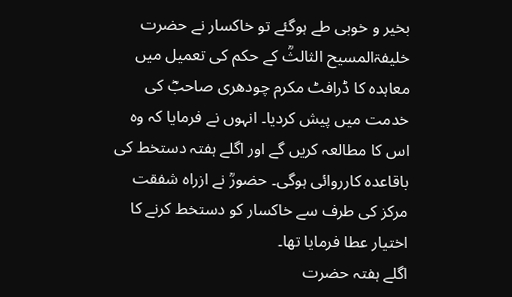بخیر و خوبی طے ہوگئے تو خاکسار نے حضرت خلیفۃالمسیح الثالثؒ کے حکم کی تعمیل میں معاہدہ کا ڈرافٹ مکرم چودھری صاحبؓ کی خدمت میں پیش کردیا۔ انہوں نے فرمایا کہ وہ اس کا مطالعہ کریں گے اور اگلے ہفتہ دستخط کی باقاعدہ کارروائی ہوگی۔ حضورؒ نے ازراہ شفقت مرکز کی طرف سے خاکسار کو دستخط کرنے کا اختیار عطا فرمایا تھا۔
اگلے ہفتہ حضرت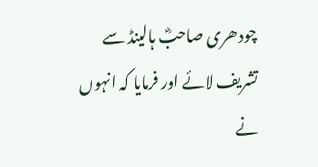چودھری صاحبؓ ہالینڈ سے تشریف لائے اور فرمایا کہ انہوں نے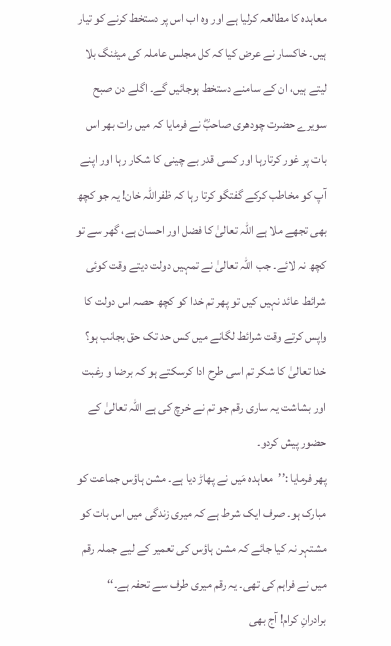معاہدہ کا مطالعہ کرلیا ہے اور وہ اب اس پر دستخط کرنے کو تیار ہیں۔ خاکسار نے عرض کیا کہ کل مجلس عاملہ کی میٹنگ بلا لیتے ہیں، ان کے سامنے دستخط ہوجائیں گے۔ اگلے دن صبح سویرے حضرت چودھری صاحبؓ نے فرمایا کہ میں رات بھر اس بات پر غور کرتارہا اور کسی قدر بے چینی کا شکار رہا اور اپنے آپ کو مخاطب کرکے گفتگو کرتا رہا کہ ظفراللہ خان! یہ جو کچھ بھی تجھے ملا ہے اللہ تعالیٰ کا فضل اور احسان ہے، گھر سے تو کچھ نہ لائے۔ جب اللہ تعالیٰ نے تمہیں دولت دیتے وقت کوئی شرائط عائد نہیں کیں تو پھر تم خدا کو کچھ حصہ اس دولت کا واپس کرتے وقت شرائط لگانے میں کس حد تک حق بجانب ہو؟ خدا تعالیٰ کا شکر تم اسی طرح ادا کرسکتے ہو کہ برضا و رغبت اور بشاشت یہ ساری رقم جو تم نے خرچ کی ہے اللہ تعالیٰ کے حضور پیش کردو۔
پھر فرمایا :’’معاہدہ مَیں نے پھاڑ دیا ہے۔ مشن ہاؤس جماعت کو مبارک ہو۔ صرف ایک شرط ہے کہ میری زندگی میں اس بات کو مشتہر نہ کیا جائے کہ مشن ہاؤس کی تعمیر کے لیے جملہ رقم میں نے فراہم کی تھی۔ یہ رقم میری طرف سے تحفہ ہے۔‘‘
برادرانِ کرام! آج بھی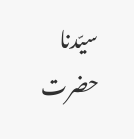سیّدنا حضرت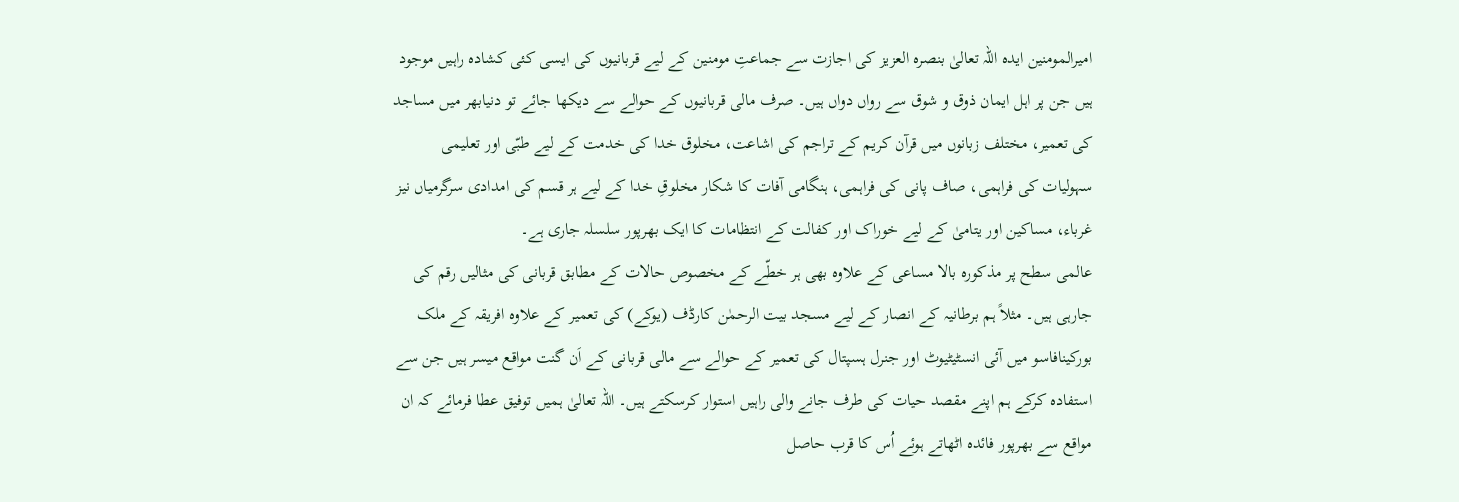امیرالمومنین ایدہ اللہ تعالیٰ بنصرہ العزیز کی اجازت سے جماعتِ مومنین کے لیے قربانیوں کی ایسی کئی کشادہ راہیں موجود ہیں جن پر اہل ایمان ذوق و شوق سے رواں دواں ہیں۔ صرف مالی قربانیوں کے حوالے سے دیکھا جائے تو دنیابھر میں مساجد کی تعمیر، مختلف زبانوں میں قرآن کریم کے تراجم کی اشاعت، مخلوق خدا کی خدمت کے لیے طبّی اور تعلیمی سہولیات کی فراہمی، صاف پانی کی فراہمی، ہنگامی آفات کا شکار مخلوقِ خدا کے لیے ہر قسم کی امدادی سرگرمیاں نیز غرباء، مساکین اور یتامیٰ کے لیے خوراک اور کفالت کے انتظامات کا ایک بھرپور سلسلہ جاری ہے۔
عالمی سطح پر مذکورہ بالا مساعی کے علاوہ بھی ہر خطّے کے مخصوص حالات کے مطابق قربانی کی مثالیں رقم کی جارہی ہیں۔ مثلاً ہم برطانیہ کے انصار کے لیے مسجد بیت الرحمٰن کارڈف (یوکے) کی تعمیر کے علاوہ افریقہ کے ملک بورکینافاسو میں آئی انسٹیٹیوٹ اور جنرل ہسپتال کی تعمیر کے حوالے سے مالی قربانی کے اَن گنت مواقع میسر ہیں جن سے استفادہ کرکے ہم اپنے مقصد حیات کی طرف جانے والی راہیں استوار کرسکتے ہیں۔ اللہ تعالیٰ ہمیں توفیق عطا فرمائے کہ ان مواقع سے بھرپور فائدہ اٹھاتے ہوئے اُس کا قرب حاصل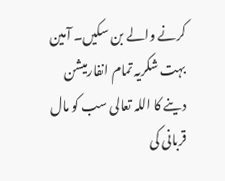کرنے والے بن سکیں۔ آمین
بہت شکریہ تمام انفارمیشن دینے کا اللہ تعالی سب کو مال قربانی کی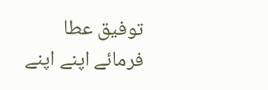توفیق عطا فرمائے اپنے اپنے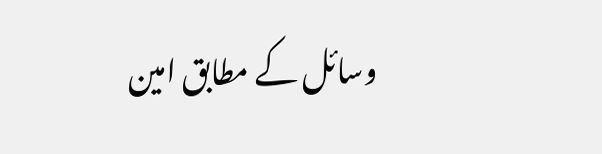وسائل کے مطابق امین